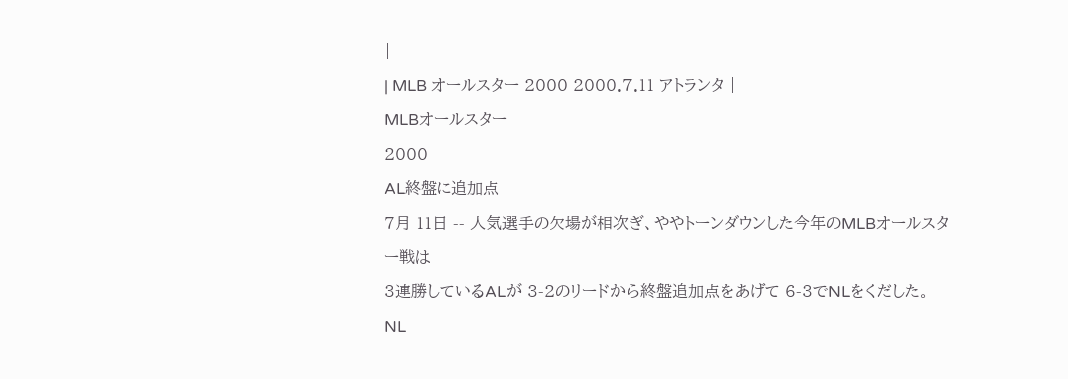|
| MLB オールスター 2000 2000.7.11 アトランタ |
MLBオールスター
2000
AL終盤に追加点
7月 11日 -- 人気選手の欠場が相次ぎ、ややトーンダウンした今年のMLBオールスター戦は
3連勝しているALが 3-2のリードから終盤追加点をあげて 6-3でNLをくだした。
NL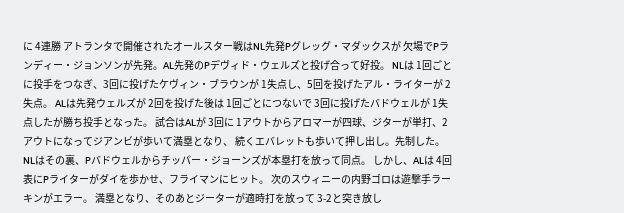に 4連勝 アトランタで開催されたオールスター戦はNL先発Pグレッグ・マダックスが 欠場でPランディー・ジョンソンが先発。AL先発のPデヴィド・ウェルズと投げ合って好投。 NLは 1回ごとに投手をつなぎ、3回に投げたケヴィン・ブラウンが 1失点し、5回を投げたアル・ライターが 2失点。 ALは先発ウェルズが 2回を投げた後は 1回ごとにつないで 3回に投げたバドウェルが 1失点したが勝ち投手となった。 試合はALが 3回に 1アウトからアロマーが四球、ジターが単打、2アウトになってジアンビが歩いて満塁となり、 続くエバレットも歩いて押し出し。先制した。 NLはその裏、Pバドウェルからチッパー・ジョーンズが本塁打を放って同点。 しかし、ALは 4回表にPライターがダイを歩かせ、フライマンにヒット。 次のスウィニーの内野ゴロは遊撃手ラーキンがエラー。 満塁となり、そのあとジーターが適時打を放って 3-2と突き放し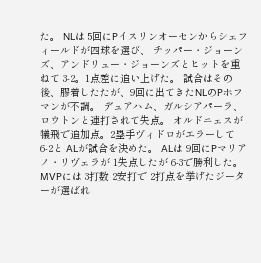た。 NLは 5回にPイスリンオーセンからシェフィールドが四球を選び、 チッパー・ジョーンズ、アンドリュー・ジョーンズとヒットを重ねて 3-2。1点差に追い上げた。 試合はその後、膠着したたが、9回に出てきたNLのPホフマンが不調。 デュアハム、ガルシアパーラ、ロウトンと連打されて失点。 オルドニェスが犠飛で追加点。2塁手ヴィドロがエラーして 6-2と ALが試合を決めた。 ALは 9回にPマリアノ・リヴェラが 1失点したが 6-3で勝利した。 MVPには 3打数 2安打で 2打点を挙げたジーターが選ばれ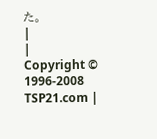た。
|
|
Copyright © 1996-2008 TSP21.com |